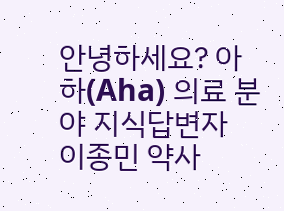안녕하세요? 아하(Aha) 의료 분야 지식답변자 이종민 약사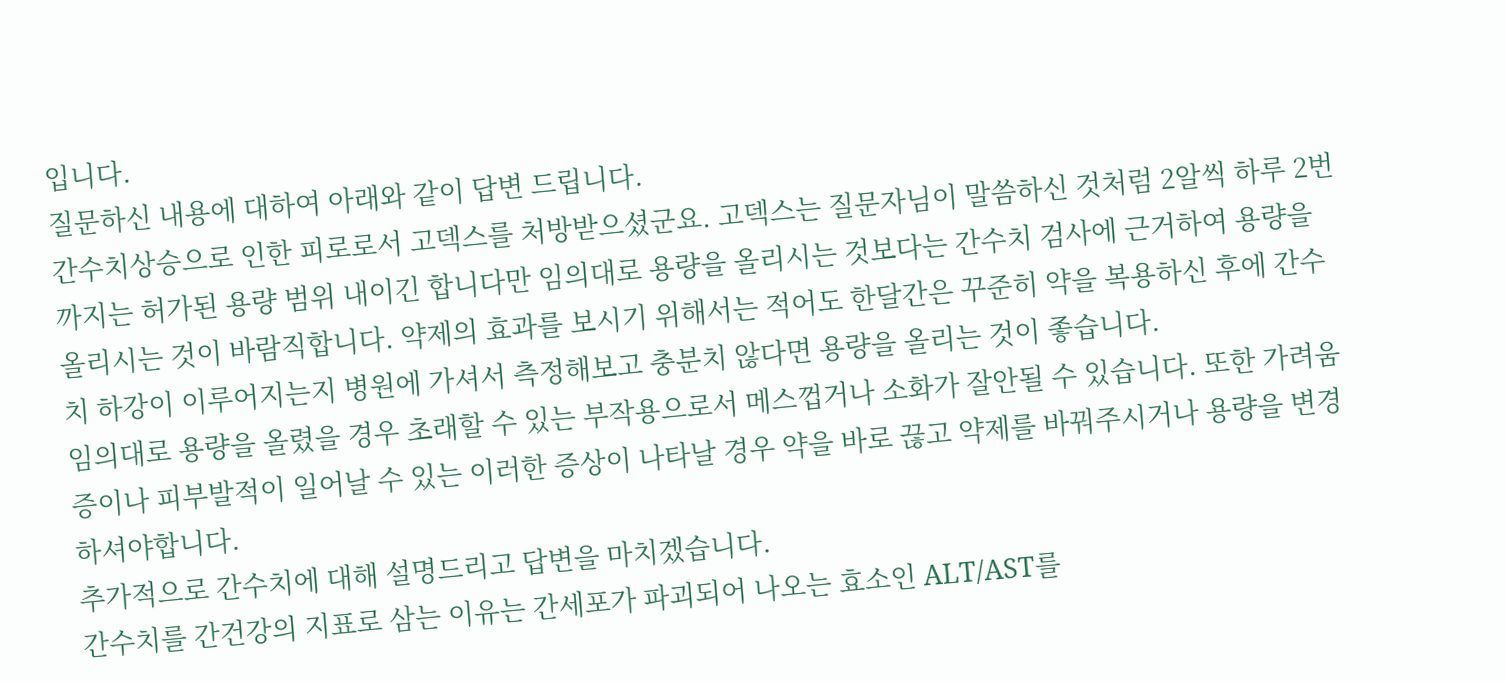입니다.
질문하신 내용에 대하여 아래와 같이 답변 드립니다.
간수치상승으로 인한 피로로서 고덱스를 처방받으셨군요. 고덱스는 질문자님이 말씀하신 것처럼 2알씩 하루 2번까지는 허가된 용량 범위 내이긴 합니다만 임의대로 용량을 올리시는 것보다는 간수치 검사에 근거하여 용량을 올리시는 것이 바람직합니다. 약제의 효과를 보시기 위해서는 적어도 한달간은 꾸준히 약을 복용하신 후에 간수치 하강이 이루어지는지 병원에 가셔서 측정해보고 충분치 않다면 용량을 올리는 것이 좋습니다.
임의대로 용량을 올렸을 경우 초래할 수 있는 부작용으로서 메스껍거나 소화가 잘안될 수 있습니다. 또한 가려움증이나 피부발적이 일어날 수 있는 이러한 증상이 나타날 경우 약을 바로 끊고 약제를 바꿔주시거나 용량을 변경하셔야합니다.
추가적으로 간수치에 대해 설명드리고 답변을 마치겠습니다.
간수치를 간건강의 지표로 삼는 이유는 간세포가 파괴되어 나오는 효소인 ALT/AST를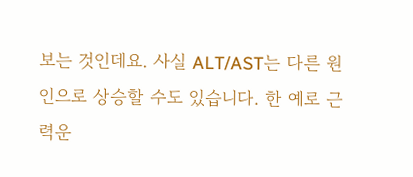보는 것인데요. 사실 ALT/AST는 다른 원인으로 상승할 수도 있습니다. 한 예로 근력운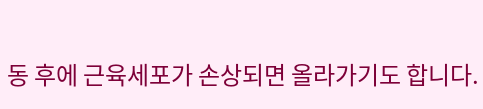동 후에 근육세포가 손상되면 올라가기도 합니다.